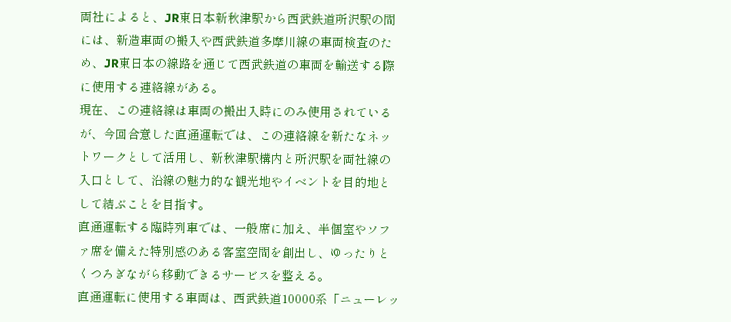両社によると、JR東日本新秋津駅から西武鉄道所沢駅の間には、新造車両の搬入や西武鉄道多摩川線の車両検査のため、JR東日本の線路を通じて西武鉄道の車両を輸送する際に使用する連絡線がある。
現在、この連絡線は車両の搬出入時にのみ使用されているが、今回合意した直通運転では、この連絡線を新たなネットワークとして活用し、新秋津駅構内と所沢駅を両社線の入口として、沿線の魅力的な観光地やイベントを目的地として結ぶことを目指す。
直通運転する臨時列車では、一般席に加え、半個室やソファ席を備えた特別感のある客室空間を創出し、ゆったりとくつろぎながら移動できるサービスを整える。
直通運転に使用する車両は、西武鉄道10000系「ニューレッ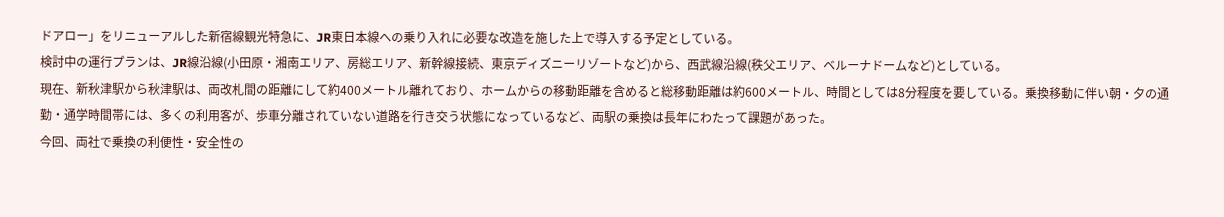ドアロー」をリニューアルした新宿線観光特急に、JR東日本線への乗り入れに必要な改造を施した上で導入する予定としている。
検討中の運行プランは、JR線沿線(小田原・湘南エリア、房総エリア、新幹線接続、東京ディズニーリゾートなど)から、西武線沿線(秩父エリア、ベルーナドームなど)としている。
現在、新秋津駅から秋津駅は、両改札間の距離にして約400メートル離れており、ホームからの移動距離を含めると総移動距離は約600メートル、時間としては8分程度を要している。乗換移動に伴い朝・夕の通勤・通学時間帯には、多くの利用客が、歩車分離されていない道路を行き交う状態になっているなど、両駅の乗換は長年にわたって課題があった。
今回、両社で乗換の利便性・安全性の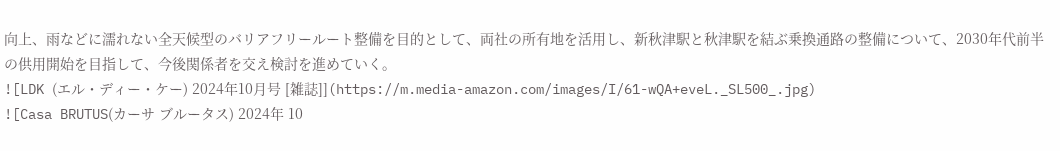向上、雨などに濡れない全天候型のバリアフリールート整備を目的として、両社の所有地を活用し、新秋津駅と秋津駅を結ぶ乗換通路の整備について、2030年代前半の供用開始を目指して、今後関係者を交え検討を進めていく。
![LDK (エル・ディー・ケー) 2024年10月号 [雑誌]](https://m.media-amazon.com/images/I/61-wQA+eveL._SL500_.jpg)
![Casa BRUTUS(カーサ ブルータス) 2024年 10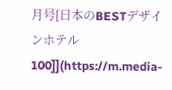月号[日本のBESTデザインホテル100]](https://m.media-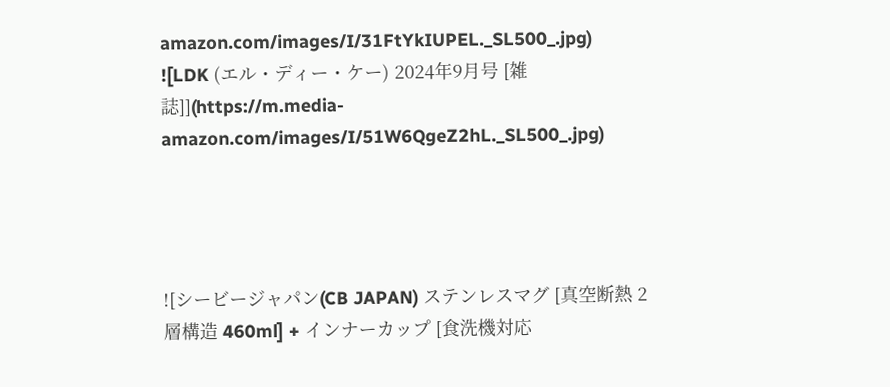amazon.com/images/I/31FtYkIUPEL._SL500_.jpg)
![LDK (エル・ディー・ケー) 2024年9月号 [雑誌]](https://m.media-amazon.com/images/I/51W6QgeZ2hL._SL500_.jpg)




![シービージャパン(CB JAPAN) ステンレスマグ [真空断熱 2層構造 460ml] + インナーカップ [食洗機対応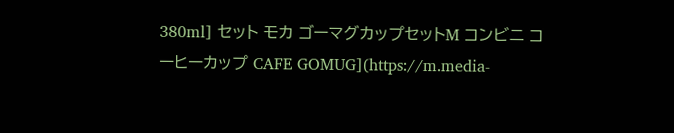380ml] セット モカ ゴーマグカップセットM コンビニ コーヒーカップ CAFE GOMUG](https://m.media-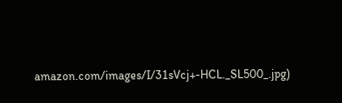amazon.com/images/I/31sVcj+-HCL._SL500_.jpg)